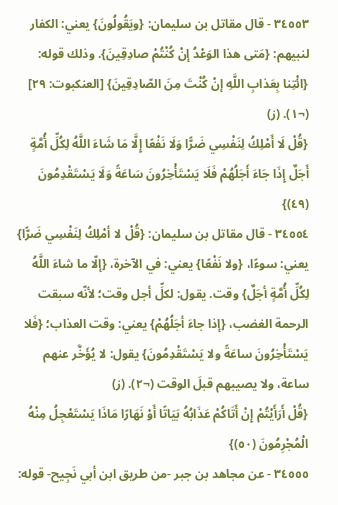٣٤٥٥٣ - قال مقاتل بن سليمان: {ويَقُولُونَ} يعني: الكفار لنبيهم: {مَتى هذا الوَعْدُ إنْ كُنْتُمْ صادِقِينَ}. وذلك قوله: {ائْتِنا بِعَذابِ اللَّهِ إنْ كُنْتَ مِنَ الصّادِقِينَ} [العنكبوت: ٢٩] (¬١). (ز)
{قُلْ لَا أَمْلِكُ لِنَفْسِي ضَرًّا وَلَا نَفْعًا إِلَّا مَا شَاءَ اللَّهُ لِكُلِّ أُمَّةٍ أَجَلٌ إِذَا جَاءَ أَجَلُهُمْ فَلَا يَسْتَأْخِرُونَ سَاعَةً وَلَا يَسْتَقْدِمُونَ (٤٩)}
٣٤٥٥٤ - قال مقاتل بن سليمان: {قُلْ لا أمْلِكُ لِنَفْسِي ضَرًّا} يعني: سوءًا، {ولا نَفْعًا} يعني: في الآخرة، {إلّا ما شاءَ اللَّهُ لِكُلِّ أُمَّةٍ أجَلٌ} وقت. يقول: لكلِّ أجل وقت؛ لأنّه سبقت الرحمة الغضب، {إذا جاءَ أجَلُهُمْ} يعني: وقت العذاب؛ {فَلا يَسْتَأْخِرُونَ ساعَةً ولا يَسْتَقْدِمُونَ} يقول: لا يُؤَخَّر عنهم ساعة، ولا يصيبهم قبلَ الوقت (¬٢). (ز)
{قُلْ أَرَأَيْتُمْ إِنْ أَتَاكُمْ عَذَابُهُ بَيَاتًا أَوْ نَهَارًا مَاذَا يَسْتَعْجِلُ مِنْهُ الْمُجْرِمُونَ (٥٠)}
٣٤٥٥٥ - عن مجاهد بن جبر -من طريق ابن أبي نَجِيح- قوله: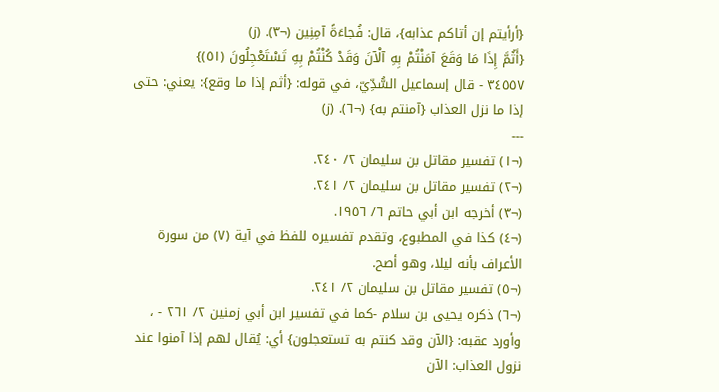{أرأيتم إن أتاكم عذابه}، قال: فُجاءَةً آمِنِين (¬٣). (ز)
{أَثُمَّ إِذَا مَا وَقَعَ آمَنْتُمْ بِهِ آلْآنَ وَقَدْ كُنْتُمْ بِهِ تَسْتَعْجِلُونَ (٥١)}
٣٤٥٥٧ - قال إسماعيل السُّدِّيّ، في قوله: {أثم إذا ما وقع}: يعني: حتى إذا ما نزل العذاب {آمنتم به} (¬٦). (ز)
---
(¬١) تفسير مقاتل بن سليمان ٢/ ٢٤٠.
(¬٢) تفسير مقاتل بن سليمان ٢/ ٢٤١.
(¬٣) أخرجه ابن أبي حاتم ٦/ ١٩٥٦.
(¬٤) كذا في المطبوع، وتقدم تفسيره للفظ في آية (٧) من سورة الأعراف بأنه ليلا، وهو أصح.
(¬٥) تفسير مقاتل بن سليمان ٢/ ٢٤١.
(¬٦) ذكره يحيى بن سلام -كما في تفسير ابن أبي زمنين ٢/ ٢٦١ - ، وأورد عقبه: {الآن وقد كنتم به تستعجلون} أي: يُقال لهم إذا آمنوا عند نزول العذاب: الآن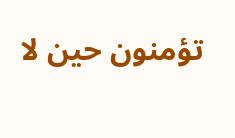تؤمنون حين لا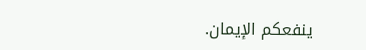ينفعكم الإيمان.